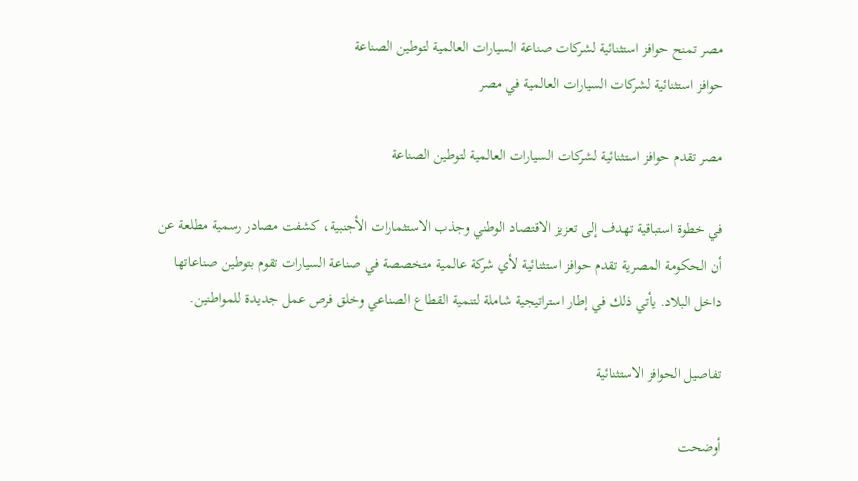مصر تمنح حوافز استثنائية لشركات صناعة السيارات العالمية لتوطين الصناعة
حوافز استثنائية لشركات السيارات العالمية في مصر

مصر تقدم حوافز استثنائية لشركات السيارات العالمية لتوطين الصناعة

في خطوة استباقية تهدف إلى تعزيز الاقتصاد الوطني وجذب الاستثمارات الأجنبية، كشفت مصادر رسمية مطلعة عن أن الحكومة المصرية تقدم حوافز استثنائية لأي شركة عالمية متخصصة في صناعة السيارات تقوم بتوطين صناعاتها داخل البلاد. يأتي ذلك في إطار استراتيجية شاملة لتنمية القطاع الصناعي وخلق فرص عمل جديدة للمواطنين.

تفاصيل الحوافز الاستثنائية

أوضحت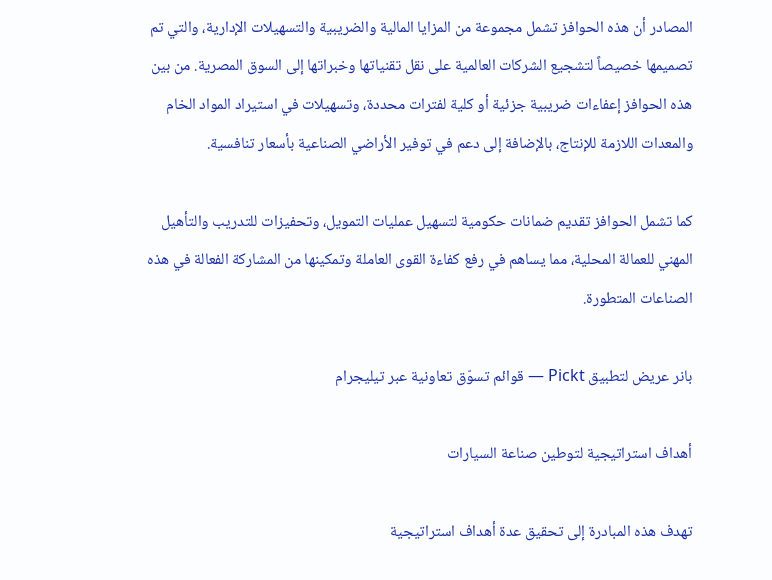المصادر أن هذه الحوافز تشمل مجموعة من المزايا المالية والضريبية والتسهيلات الإدارية، والتي تم تصميمها خصيصاً لتشجيع الشركات العالمية على نقل تقنياتها وخبراتها إلى السوق المصرية. من بين هذه الحوافز إعفاءات ضريبية جزئية أو كلية لفترات محددة، وتسهيلات في استيراد المواد الخام والمعدات اللازمة للإنتاج، بالإضافة إلى دعم في توفير الأراضي الصناعية بأسعار تنافسية.

كما تشمل الحوافز تقديم ضمانات حكومية لتسهيل عمليات التمويل، وتحفيزات للتدريب والتأهيل المهني للعمالة المحلية، مما يساهم في رفع كفاءة القوى العاملة وتمكينها من المشاركة الفعالة في هذه الصناعات المتطورة.

بانر عريض لتطبيق Pickt — قوائم تسوّق تعاونية عبر تيليجرام

أهداف استراتيجية لتوطين صناعة السيارات

تهدف هذه المبادرة إلى تحقيق عدة أهداف استراتيجية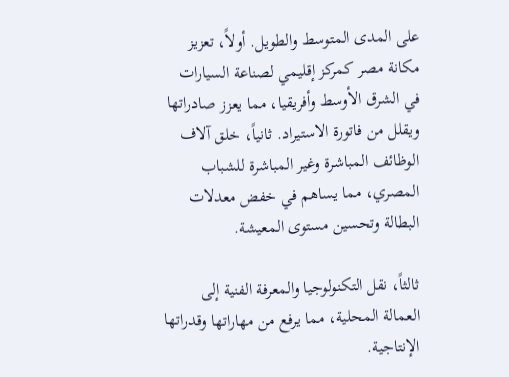على المدى المتوسط والطويل. أولاً، تعزيز مكانة مصر كمركز إقليمي لصناعة السيارات في الشرق الأوسط وأفريقيا، مما يعزز صادراتها ويقلل من فاتورة الاستيراد. ثانياً، خلق آلاف الوظائف المباشرة وغير المباشرة للشباب المصري، مما يساهم في خفض معدلات البطالة وتحسين مستوى المعيشة.

ثالثاً، نقل التكنولوجيا والمعرفة الفنية إلى العمالة المحلية، مما يرفع من مهاراتها وقدراتها الإنتاجية.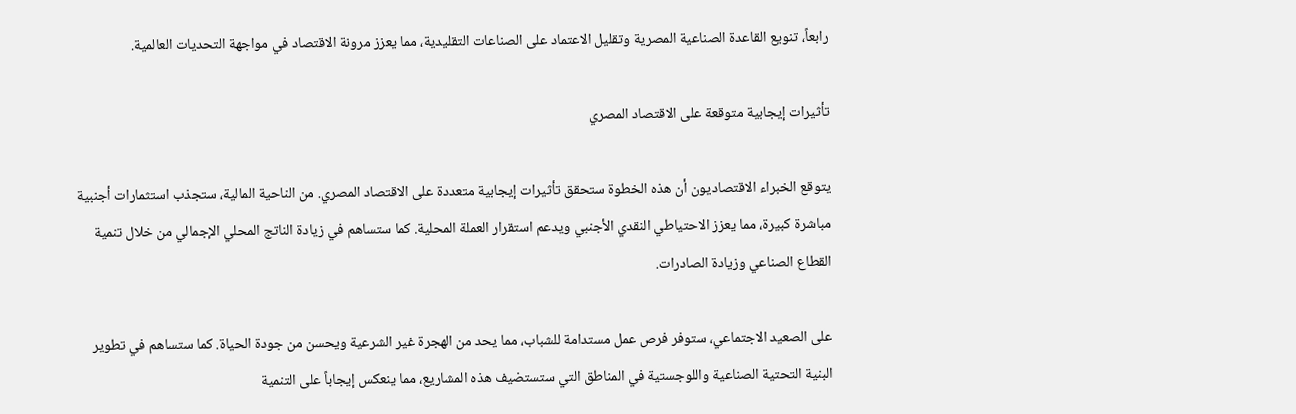رابعاً، تنويع القاعدة الصناعية المصرية وتقليل الاعتماد على الصناعات التقليدية، مما يعزز مرونة الاقتصاد في مواجهة التحديات العالمية.

تأثيرات إيجابية متوقعة على الاقتصاد المصري

يتوقع الخبراء الاقتصاديون أن هذه الخطوة ستحقق تأثيرات إيجابية متعددة على الاقتصاد المصري. من الناحية المالية، ستجذب استثمارات أجنبية مباشرة كبيرة، مما يعزز الاحتياطي النقدي الأجنبي ويدعم استقرار العملة المحلية. كما ستساهم في زيادة الناتج المحلي الإجمالي من خلال تنمية القطاع الصناعي وزيادة الصادرات.

على الصعيد الاجتماعي، ستوفر فرص عمل مستدامة للشباب، مما يحد من الهجرة غير الشرعية ويحسن من جودة الحياة. كما ستساهم في تطوير البنية التحتية الصناعية واللوجستية في المناطق التي ستستضيف هذه المشاريع، مما ينعكس إيجاباً على التنمية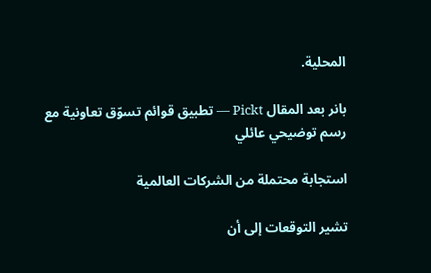المحلية.

بانر بعد المقال Pickt — تطبيق قوائم تسوّق تعاونية مع رسم توضيحي عائلي

استجابة محتملة من الشركات العالمية

تشير التوقعات إلى أن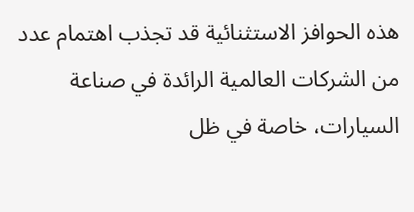هذه الحوافز الاستثنائية قد تجذب اهتمام عدد من الشركات العالمية الرائدة في صناعة السيارات، خاصة في ظل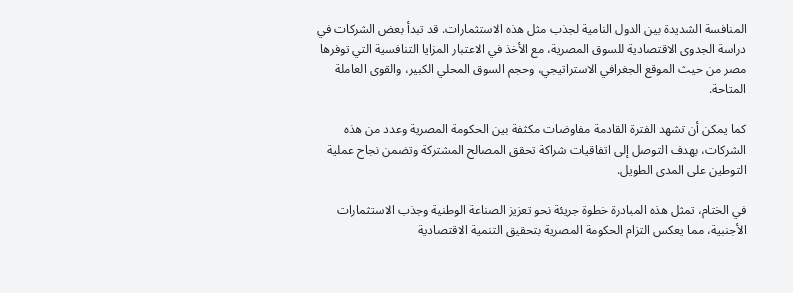المنافسة الشديدة بين الدول النامية لجذب مثل هذه الاستثمارات. قد تبدأ بعض الشركات في دراسة الجدوى الاقتصادية للسوق المصرية، مع الأخذ في الاعتبار المزايا التنافسية التي توفرها مصر من حيث الموقع الجغرافي الاستراتيجي، وحجم السوق المحلي الكبير، والقوى العاملة المتاحة.

كما يمكن أن تشهد الفترة القادمة مفاوضات مكثفة بين الحكومة المصرية وعدد من هذه الشركات، بهدف التوصل إلى اتفاقيات شراكة تحقق المصالح المشتركة وتضمن نجاح عملية التوطين على المدى الطويل.

في الختام، تمثل هذه المبادرة خطوة جريئة نحو تعزيز الصناعة الوطنية وجذب الاستثمارات الأجنبية، مما يعكس التزام الحكومة المصرية بتحقيق التنمية الاقتصادية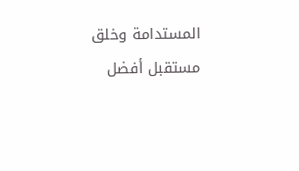المستدامة وخلق مستقبل أفضل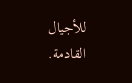للأجيال القادمة.